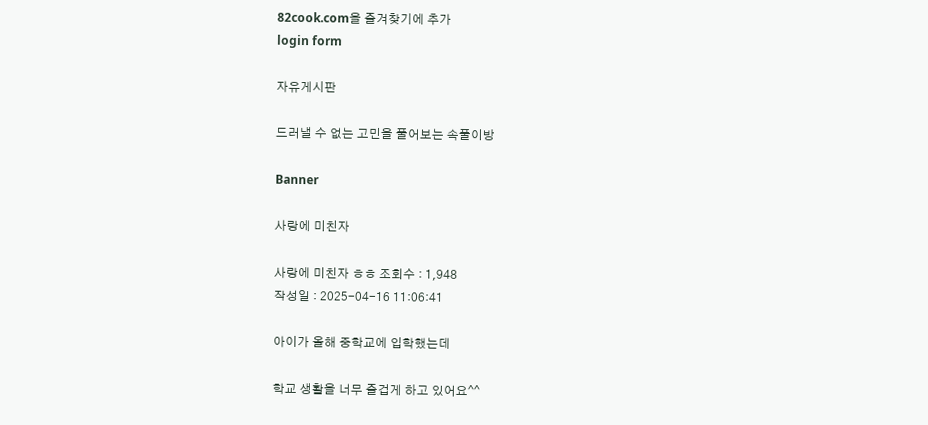82cook.com을 즐겨찾기에 추가
login form

자유게시판

드러낼 수 없는 고민을 풀어보는 속풀이방

Banner

사랑에 미친자

사랑에 미친자 ㅎㅎ 조회수 : 1,948
작성일 : 2025-04-16 11:06:41

아이가 올해 중학교에 입학했는데

학교 생활을 너무 즐겁게 하고 있어요^^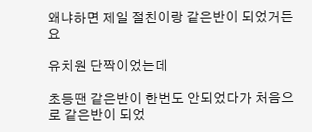왜냐하면 제일 절친이랑 같은반이 되었거든요

유치원 단짝이었는데

초등땐 같은반이 한번도 안되었다가 처음으로 같은반이 되었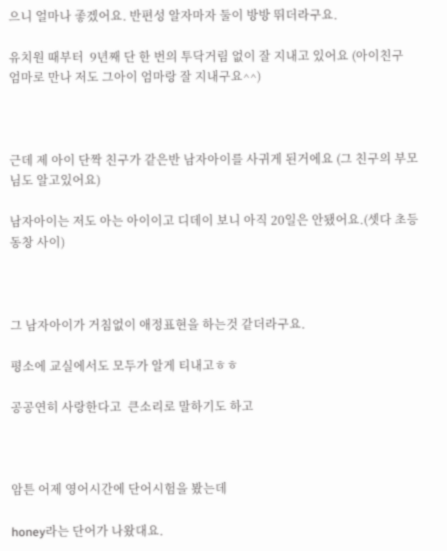으니 얼마나 좋겠어요. 반편성 알자마자 둘이 방방 뛰더라구요.

유치원 때부터  9년째 단 한 번의 투닥거림 없이 잘 지내고 있어요 (아이친구 엄마로 만나 저도 그아이 엄마랑 잘 지내구요^^)



근데 제 아이 단짝 친구가 같은반 남자아이를 사귀게 된거에요 (그 친구의 부모님도 알고있어요)

남자아이는 저도 아는 아이이고 디데이 보니 아직 20일은 안됐어요.(셋다 초등 동창 사이)



그 남자아이가 거침없이 애정표현을 하는것 같더라구요.

평소에 교실에서도 모두가 알게 티내고ㅎㅎ

공공연히 사랑한다고  큰소리로 말하기도 하고



암튼 어제 영어시간에 단어시험을 봤는데

honey라는 단어가 나왔대요.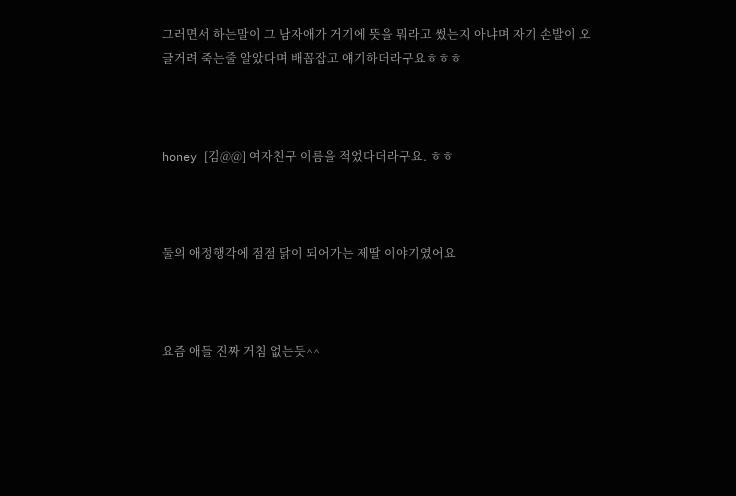그러면서 하는말이 그 남자애가 거기에 뜻을 뭐라고 썼는지 아냐며 자기 손발이 오글거려 죽는줄 알았다며 배꼽잡고 얘기하더라구요ㅎㅎㅎ



honey [김@@] 여자친구 이름을 적었다더라구요. ㅎㅎ



둘의 애정행각에 점점 닭이 되어가는 제딸 이야기였어요



요즘 애들 진짜 거침 없는듯^^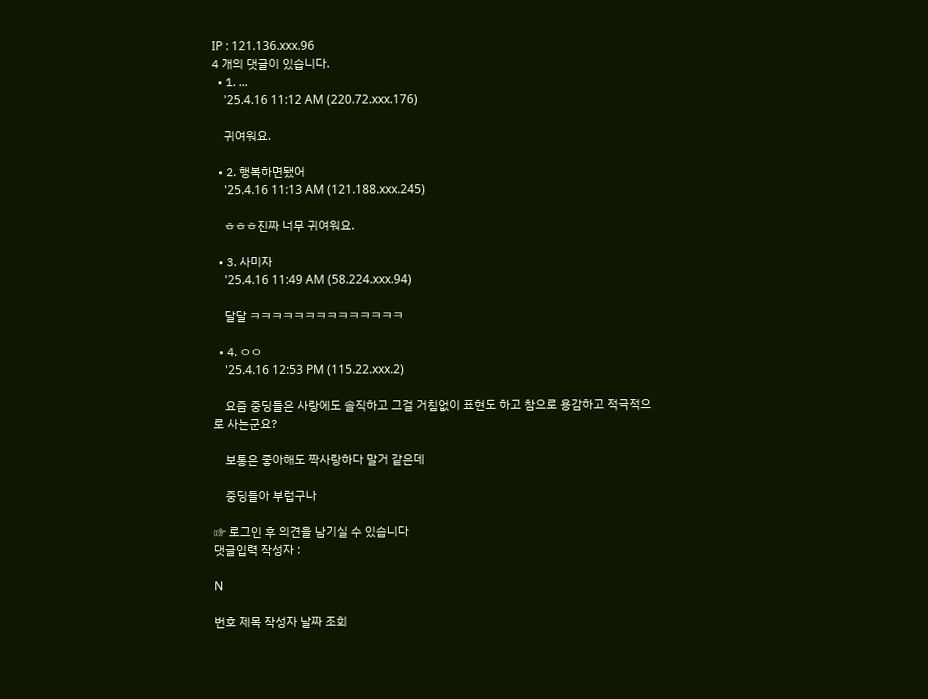IP : 121.136.xxx.96
4 개의 댓글이 있습니다.
  • 1. ...
    '25.4.16 11:12 AM (220.72.xxx.176)

    귀여워요.

  • 2. 행복하면됐어
    '25.4.16 11:13 AM (121.188.xxx.245)

    ㅎㅎㅎ진짜 너무 귀여워요.

  • 3. 사미자
    '25.4.16 11:49 AM (58.224.xxx.94)

    달달 ㅋㅋㅋㅋㅋㅋㅋㅋㅋㅋㅋㅋㅋㅋ

  • 4. ㅇㅇ
    '25.4.16 12:53 PM (115.22.xxx.2)

    요즘 중딩들은 사랑에도 솔직하고 그걸 거침없이 표현도 하고 참으로 용감하고 적극적으로 사는군요?

    보통은 좋아해도 짝사랑하다 말거 같은데

    중딩들아 부럽구나

☞ 로그인 후 의견을 남기실 수 있습니다
댓글입력 작성자 :

N

번호 제목 작성자 날짜 조회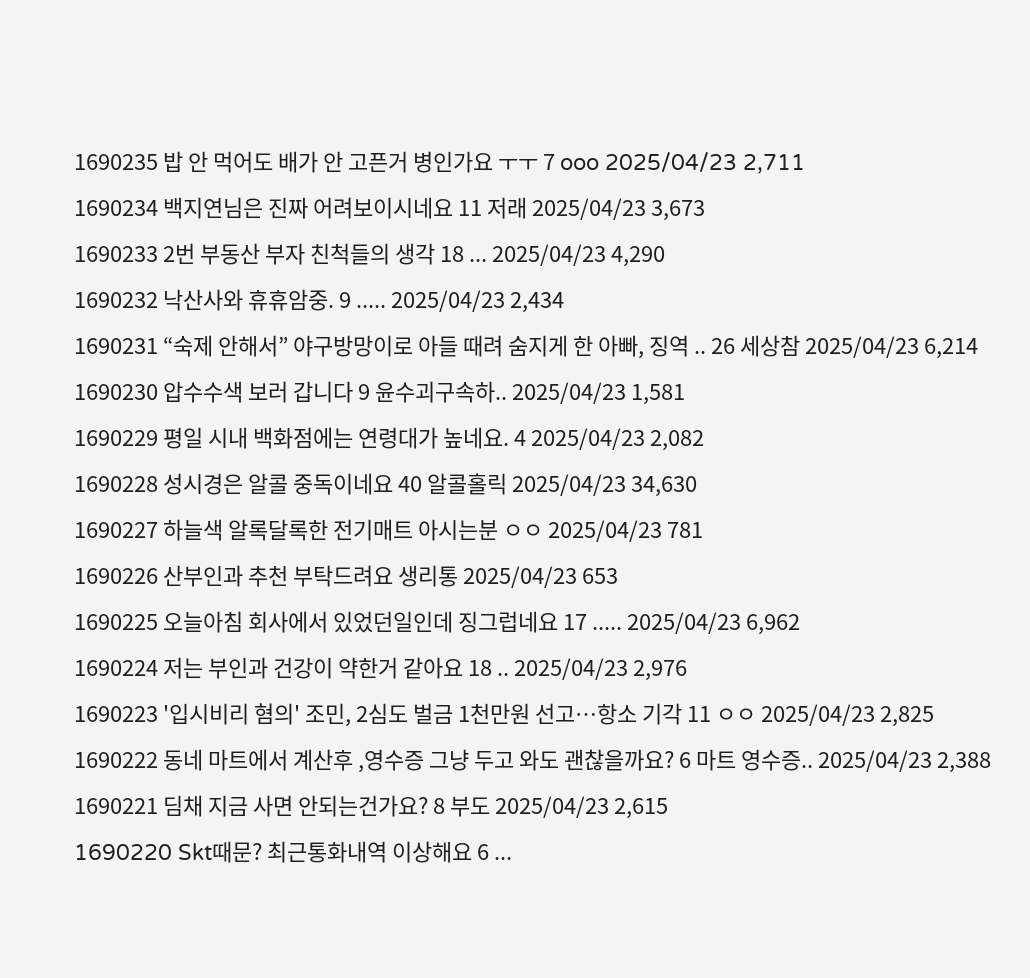1690235 밥 안 먹어도 배가 안 고픈거 병인가요 ㅜㅜ 7 ooo 2025/04/23 2,711
1690234 백지연님은 진짜 어려보이시네요 11 저래 2025/04/23 3,673
1690233 2번 부동산 부자 친척들의 생각 18 ... 2025/04/23 4,290
1690232 낙산사와 휴휴암중. 9 ..... 2025/04/23 2,434
1690231 “숙제 안해서” 야구방망이로 아들 때려 숨지게 한 아빠, 징역 .. 26 세상참 2025/04/23 6,214
1690230 압수수색 보러 갑니다 9 윤수괴구속하.. 2025/04/23 1,581
1690229 평일 시내 백화점에는 연령대가 높네요. 4 2025/04/23 2,082
1690228 성시경은 알콜 중독이네요 40 알콜홀릭 2025/04/23 34,630
1690227 하늘색 알록달록한 전기매트 아시는분 ㅇㅇ 2025/04/23 781
1690226 산부인과 추천 부탁드려요 생리통 2025/04/23 653
1690225 오늘아침 회사에서 있었던일인데 징그럽네요 17 ..... 2025/04/23 6,962
1690224 저는 부인과 건강이 약한거 같아요 18 .. 2025/04/23 2,976
1690223 '입시비리 혐의' 조민, 2심도 벌금 1천만원 선고…항소 기각 11 ㅇㅇ 2025/04/23 2,825
1690222 동네 마트에서 계산후 ,영수증 그냥 두고 와도 괜찮을까요? 6 마트 영수증.. 2025/04/23 2,388
1690221 딤채 지금 사면 안되는건가요? 8 부도 2025/04/23 2,615
1690220 Skt때문? 최근통화내역 이상해요 6 ...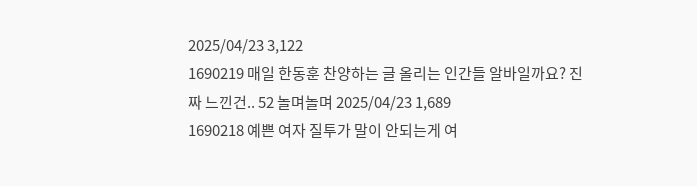2025/04/23 3,122
1690219 매일 한동훈 찬양하는 글 올리는 인간들 알바일까요? 진짜 느낀건.. 52 놀며놀며 2025/04/23 1,689
1690218 예쁜 여자 질투가 말이 안되는게 여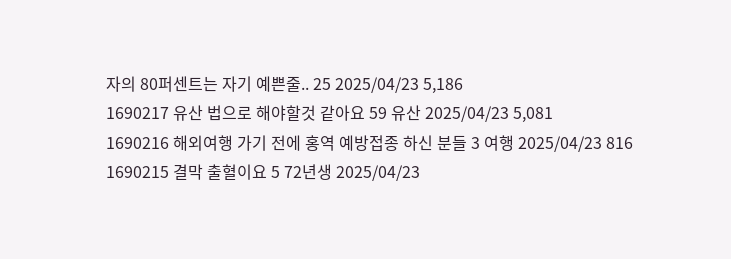자의 80퍼센트는 자기 예쁜줄.. 25 2025/04/23 5,186
1690217 유산 법으로 해야할것 같아요 59 유산 2025/04/23 5,081
1690216 해외여행 가기 전에 홍역 예방접종 하신 분들 3 여행 2025/04/23 816
1690215 결막 출혈이요 5 72년생 2025/04/23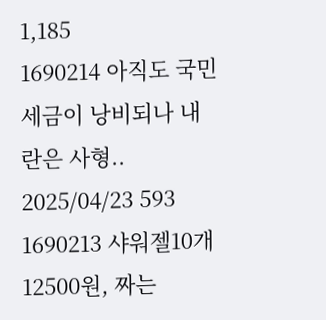1,185
1690214 아직도 국민 세금이 낭비되나 내란은 사형.. 2025/04/23 593
1690213 샤워젤10개 12500원, 짜는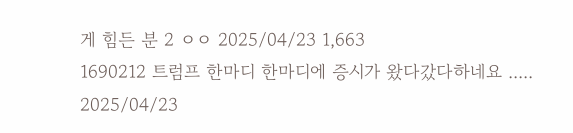게 힘든 분 2 ㅇㅇ 2025/04/23 1,663
1690212 트럼프 한마디 한마디에 증시가 왔다갔다하네요 ..... 2025/04/23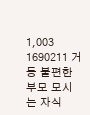1,003
1690211 거동 불편한 부모 모시는 자식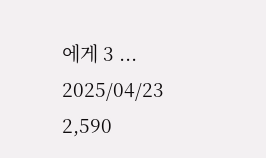에게 3 ... 2025/04/23 2,590